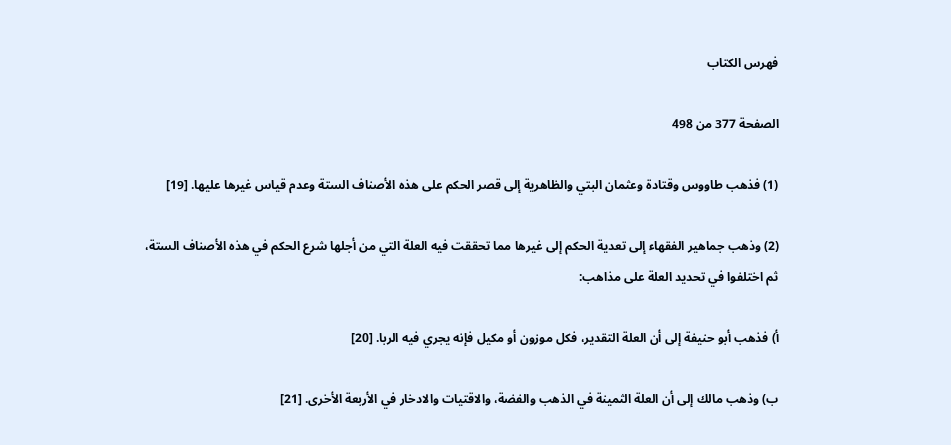فهرس الكتاب

الصفحة 377 من 498

(1) فذهب طاووس وقتادة وعثمان البتي والظاهرية إلى قصر الحكم على هذه الأصناف الستة وعدم قياس غيرها عليها. [19]

(2) وذهب جماهير الفقهاء إلى تعدية الحكم إلى غيرها مما تحققت فيه العلة التي من أجلها شرع الحكم في هذه الأصناف الستة، ثم اختلفوا في تحديد العلة على مذاهب:

أ) فذهب أبو حنيفة إلى أن العلة التقدير، فكل موزون أو مكيل فإنه يجري فيه الربا. [20]

ب) وذهب مالك إلى أن العلة الثمينة في الذهب والفضة، والاقتيات والادخار في الأربعة الأخرى. [21]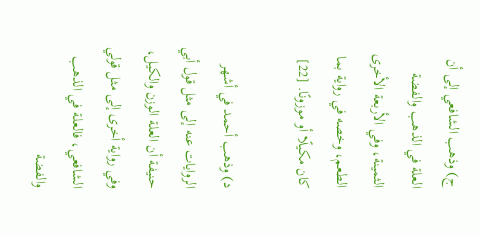ج) وذهب الشافعي إلى أن العلة في الذهب والفضة الثمينة، وفي الأربعة الأخرى الطعم، وخصه في رواية بما كان مكيلًا أو موزونًا. [22]

د) وذهب أحمد في أشهر الروايات عنه إلى مثل قول أبي حنيفة أن العلة الوزن والكيل، وفي رواية أخرى إلى مثل قولي الشافعي، فالعلة في الذهب والفضة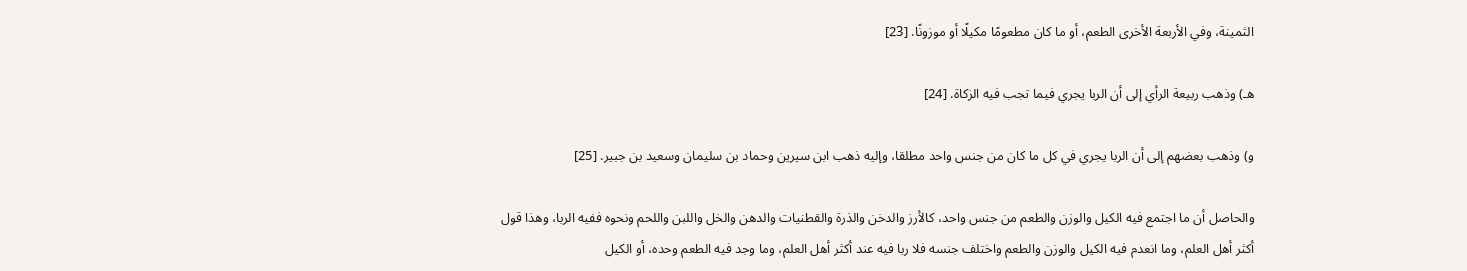الثمينة، وفي الأربعة الأخرى الطعم، أو ما كان مطعومًا مكيلًا أو موزونًا. [23]

هـ) وذهب ربيعة الرأي إلى أن الربا يجري فيما تجب فيه الزكاة. [24]

و) وذهب بعضهم إلى أن الربا يجري في كل ما كان من جنس واحد مطلقا، وإليه ذهب ابن سيرين وحماد بن سليمان وسعيد بن جبير. [25]

والحاصل أن ما اجتمع فيه الكيل والوزن والطعم من جنس واحد، كالأرز والدخن والذرة والقطنيات والدهن والخل واللبن واللحم ونحوه ففيه الربا، وهذا قول أكثر أهل العلم، وما انعدم فيه الكيل والوزن والطعم واختلف جنسه فلا ربا فيه عند أكثر أهل العلم، وما وجد فيه الطعم وحده، أو الكيل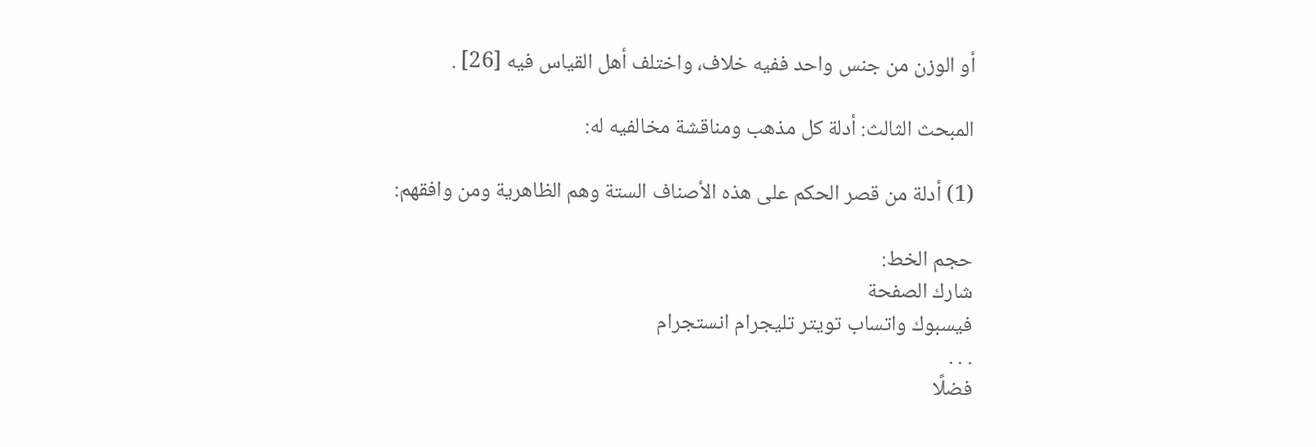أو الوزن من جنس واحد ففيه خلاف، واختلف أهل القياس فيه [26] .

المبحث الثالث: أدلة كل مذهب ومناقشة مخالفيه له:

(1) أدلة من قصر الحكم على هذه الأصناف الستة وهم الظاهرية ومن وافقهم:

حجم الخط:
شارك الصفحة
فيسبوك واتساب تويتر تليجرام انستجرام
. . .
فضلًا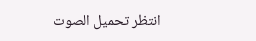انتظر تحميل الصوت